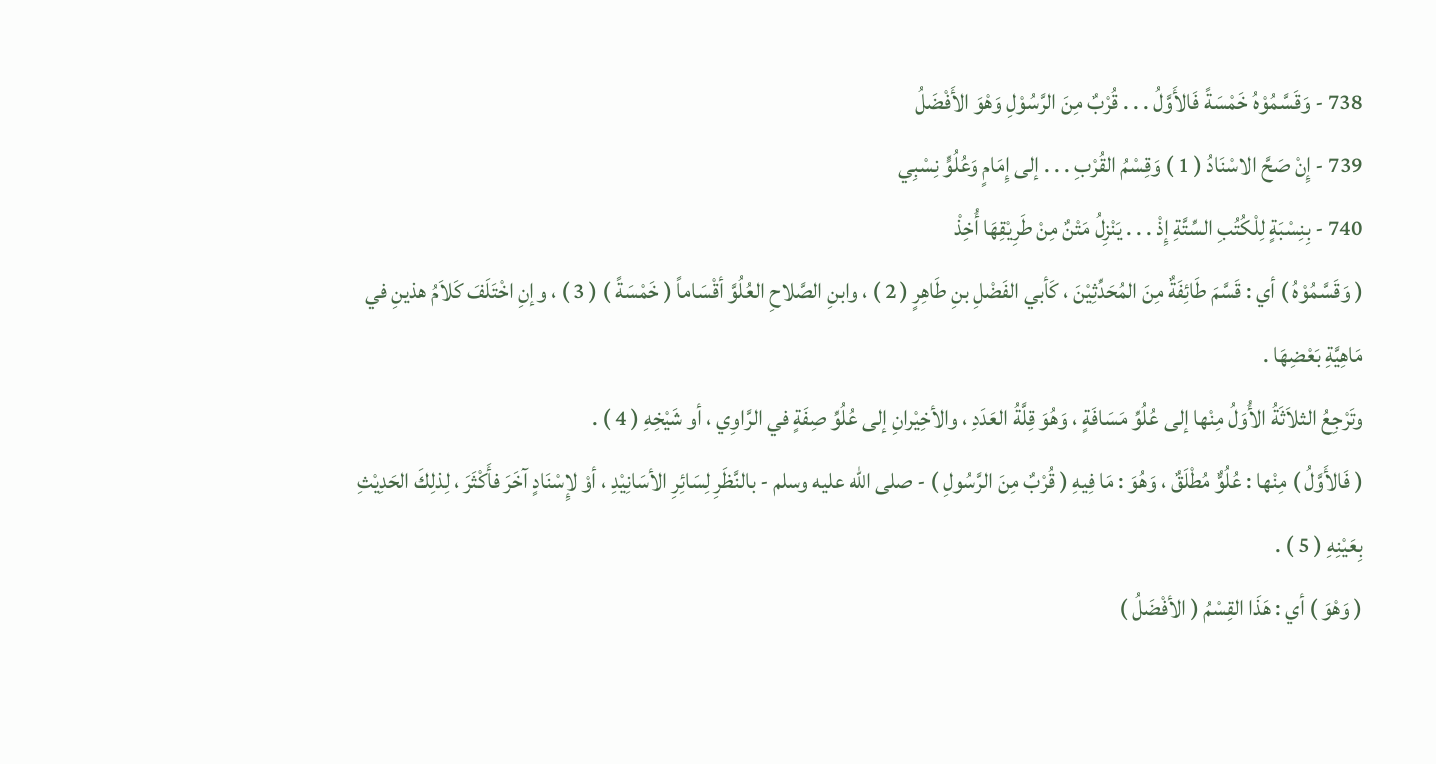738 - وَقَسَّمُوْهُ خَمْسَةً فَالأَوَّلُ . . . قُرْبٌ مِنَ الرَّسُوْلِ وَهْوَ الأَفْضَلُ
739 - إِنْ صَحَّ الاسْنَادُ ( 1 ) وَقِسْمُ القُرْبِ . . . إلى إِمَامٍ وَعُلُوٍّ نِسْبِي
740 - بِنِسْبَةٍ لِلْكُتُبِ السِّتَّةِ إِذْ . . . يَنْزِلُ مَتْنٌ مِنْ طَرِيْقِهَا أُخِذْ
( وَقَسَّمُوْهُ ) أي : قَسَّمَ طَائِفَةٌ مِنَ المُحَدِّثِيْنَ ، كَأبي الفَضْلِ بنِ طَاهِرٍ ( 2 ) ، وابنِ الصَّلاحِ العُلُوَّ أقْسَاماً ( خَمْسَةً ) ( 3 ) ، وإنِ اخْتَلَفَ كَلاَمُ هذينِ في مَاهِيَّةِ بَعْضِهَا .
وتَرْجِعُ الثلاَثَةُ الأُوَلُ مِنْها إلى عُلُوِّ مَسَافَةٍ ، وَهُوَ قِلَّةُ العَدَدِ ، والأخِيْرانِ إلى عُلُوِّ صِفَةٍ في الرَّاوِي ، أو شَيْخِهِ ( 4 ) .
( فَالأَوَّلُ ) مِنْها : عُلُوٌّ مُطْلَقٌ ، وَهُوَ : مَا فِيهِ ( قُرْبٌ مِنَ الرَّسُولِ ) - صلى الله عليه وسلم - بالنَّظَرِ لِسَائِرِ الأسَانِيْدِ ، أوْ لإِسْنَادٍ آخَرَ فأَكْثَرَ ، لِذلِكَ الحَدِيْثِ بِعَيْنِهِ ( 5 ) .
( وَهْوَ ) أي : هَذَا القِسْمُ ( الأفْضَلُ )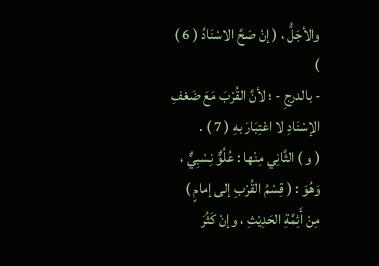والأجَلُّ ، ( إنْ صَحَّ الاسْنَادُ ( 6 ) )
- بالدرجِ - ؛ لأنَّ القُرْبَ مَعَ ضَعْفِ الإسْنَادِ لا اعْتِبَارَ بهِ ( 7 ) .
( و ) الثَّانِي مِنْها : عُلُوٌّ نِسْبِيٌّ ، وَهُوَ : ( قِسْمُ القُرْبِ إلى إمامٍ ) مِنْ أَئِمَّةِ الحَدِيْثِ ، وإنْ كَثُرَ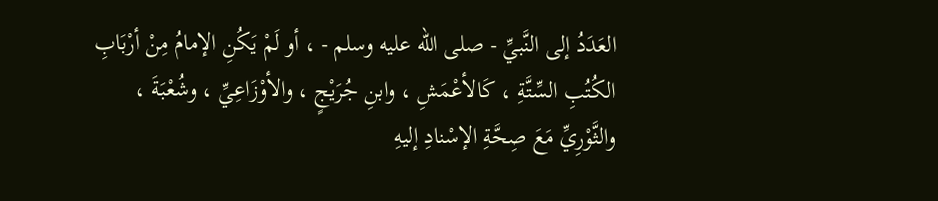العَدَدُ إلى النَّبيِّ - صلى الله عليه وسلم - ، أو لَمْ يَكُنِ الإمامُ مِنْ أرْبَابِ الكُتُبِ السِّتَّةِ ، كَالأعْمَشِ ، وابنِ جُرَيْجٍ ، والأوْزَاعِيِّ ، وشُعْبَةَ ، والثَّوْرِيِّ مَعَ صِحَّةِ الإسْنادِ إليهِ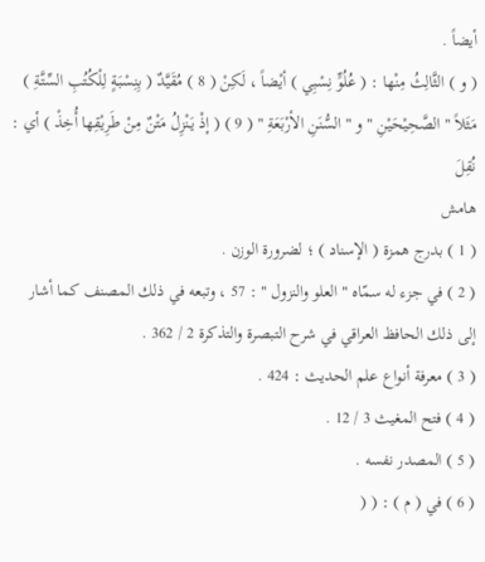أيضاً .
( و ) الثَّالِثُ مِنْها : ( عُلُوٍّ نِسْبِي ) أيْضاً ، لَكِنْ ( 8 ) مُقَيَّدٌ ( بِنِسْبَةٍ لِلْكُتُبِ السِّتَّةِ ) مَثَلاً " الصَّحِيْحَيْنِ " و " السُّنَنِ الأرْبَعَةِ " ( 9 ) ( إذْ يَنْزِلُ مَتْنٌ مِنْ طَرِيْقِها أُخِذْ ) أي : نُقِلَ
هامش
( 1 ) بدرج همزة ( الإسناد ) ؛ لضرورة الوزن .
( 2 ) في جزء له سمّاه " العلو والنزول " : 57 ، وتبعه في ذلك المصنف كما أشار إلى ذلك الحافظ العراقي في شرح التبصرة والتذكرة 2 / 362 .
( 3 ) معرفة أنواع علم الحديث : 424 .
( 4 ) فتح المغيث 3 / 12 .
( 5 ) المصدر نفسه .
( 6 ) في ( م ) : ( (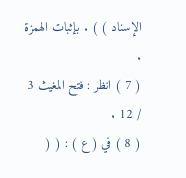الإسناد ) ) . بإثبات الهمزة .
( 7 ) انظر : فتح المغيث 3 / 12 .
( 8 ) في ( ع ) : ( (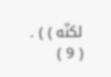لكنّه ) ) .
( 9 )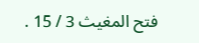فتح المغيث 3 / 15 .